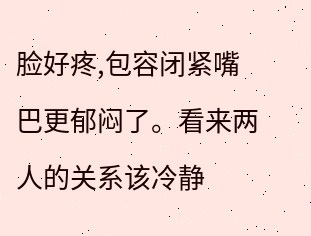脸好疼,包容闭紧嘴巴更郁闷了。看来两人的关系该冷静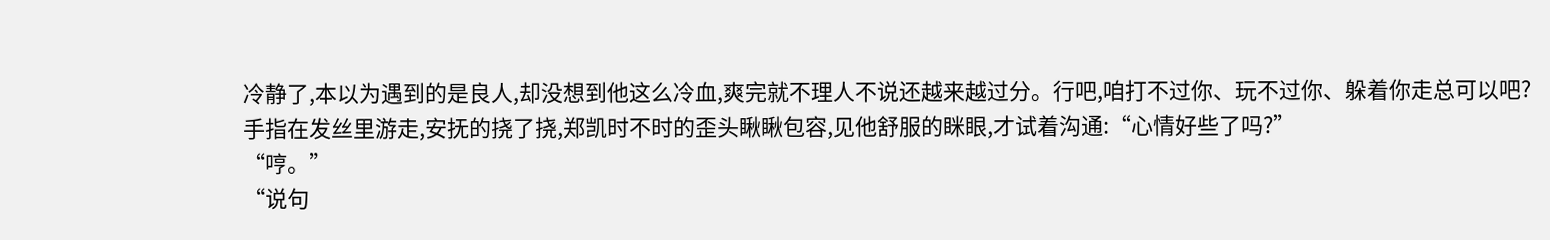冷静了,本以为遇到的是良人,却没想到他这么冷血,爽完就不理人不说还越来越过分。行吧,咱打不过你、玩不过你、躲着你走总可以吧?
手指在发丝里游走,安抚的挠了挠,郑凯时不时的歪头瞅瞅包容,见他舒服的眯眼,才试着沟通:“心情好些了吗?”
“哼。”
“说句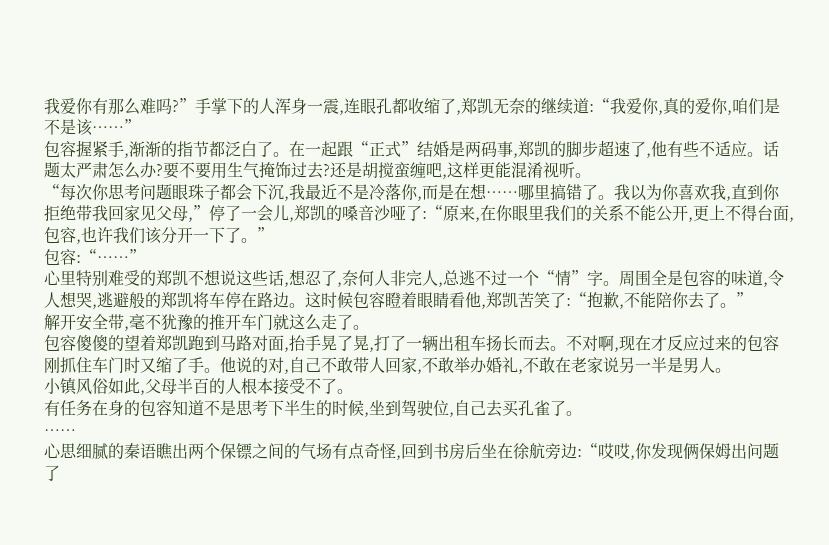我爱你有那么难吗?”手掌下的人浑身一震,连眼孔都收缩了,郑凯无奈的继续道:“我爱你,真的爱你,咱们是不是该……”
包容握紧手,渐渐的指节都泛白了。在一起跟“正式”结婚是两码事,郑凯的脚步超速了,他有些不适应。话题太严肃怎么办?要不要用生气掩饰过去?还是胡搅蛮缠吧,这样更能混淆视听。
“每次你思考问题眼珠子都会下沉,我最近不是冷落你,而是在想……哪里搞错了。我以为你喜欢我,直到你拒绝带我回家见父母,”停了一会儿,郑凯的嗓音沙哑了:“原来,在你眼里我们的关系不能公开,更上不得台面,包容,也许我们该分开一下了。”
包容:“……”
心里特别难受的郑凯不想说这些话,想忍了,奈何人非完人,总逃不过一个“情”字。周围全是包容的味道,令人想哭,逃避般的郑凯将车停在路边。这时候包容瞪着眼睛看他,郑凯苦笑了:“抱歉,不能陪你去了。”
解开安全带,毫不犹豫的推开车门就这么走了。
包容傻傻的望着郑凯跑到马路对面,抬手晃了晃,打了一辆出租车扬长而去。不对啊,现在才反应过来的包容刚抓住车门时又缩了手。他说的对,自己不敢带人回家,不敢举办婚礼,不敢在老家说另一半是男人。
小镇风俗如此,父母半百的人根本接受不了。
有任务在身的包容知道不是思考下半生的时候,坐到驾驶位,自己去买孔雀了。
……
心思细腻的秦语瞧出两个保镖之间的气场有点奇怪,回到书房后坐在徐航旁边:“哎哎,你发现俩保姆出问题了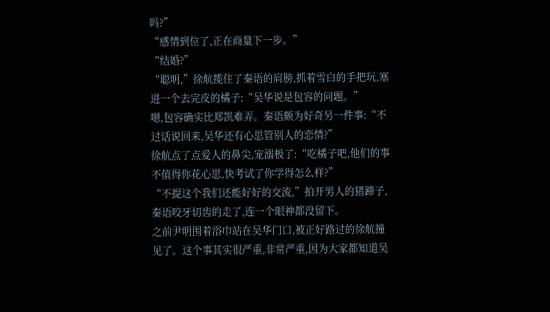吗?”
“感情到位了,正在商量下一步。”
“结婚?”
“聪明,”徐航揽住了秦语的肩膀,抓着雪白的手把玩,塞进一个去完皮的橘子:“吴华说是包容的问题。”
嗯,包容确实比郑凯难弄。秦语颇为好奇另一件事:“不过话说回来,吴华还有心思管别人的恋情?”
徐航点了点爱人的鼻尖,宠溺极了:“吃橘子吧,他们的事不值得你花心思,快考试了你学得怎么样?”
“不提这个我们还能好好的交流,”拍开男人的猪蹄子,秦语咬牙切齿的走了,连一个眼神都没留下。
之前尹明围着浴巾站在吴华门口,被正好路过的徐航撞见了。这个事其实很严重,非常严重,因为大家都知道吴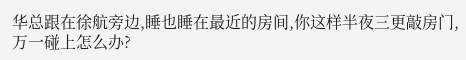华总跟在徐航旁边,睡也睡在最近的房间,你这样半夜三更敲房门,万一碰上怎么办?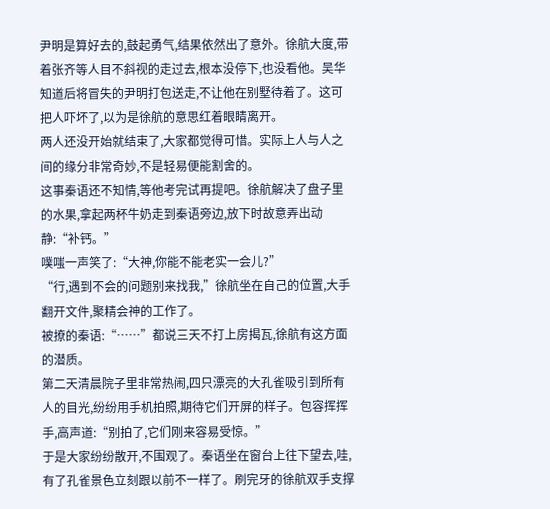尹明是算好去的,鼓起勇气,结果依然出了意外。徐航大度,带着张齐等人目不斜视的走过去,根本没停下,也没看他。吴华知道后将冒失的尹明打包送走,不让他在别墅待着了。这可把人吓坏了,以为是徐航的意思红着眼睛离开。
两人还没开始就结束了,大家都觉得可惜。实际上人与人之间的缘分非常奇妙,不是轻易便能割舍的。
这事秦语还不知情,等他考完试再提吧。徐航解决了盘子里的水果,拿起两杯牛奶走到秦语旁边,放下时故意弄出动静:“补钙。”
噗嗤一声笑了:“大神,你能不能老实一会儿?”
“行,遇到不会的问题别来找我,”徐航坐在自己的位置,大手翻开文件,聚精会神的工作了。
被撩的秦语:“……”都说三天不打上房揭瓦,徐航有这方面的潜质。
第二天清晨院子里非常热闹,四只漂亮的大孔雀吸引到所有人的目光,纷纷用手机拍照,期待它们开屏的样子。包容挥挥手,高声道:“别拍了,它们刚来容易受惊。”
于是大家纷纷散开,不围观了。秦语坐在窗台上往下望去,哇,有了孔雀景色立刻跟以前不一样了。刷完牙的徐航双手支撑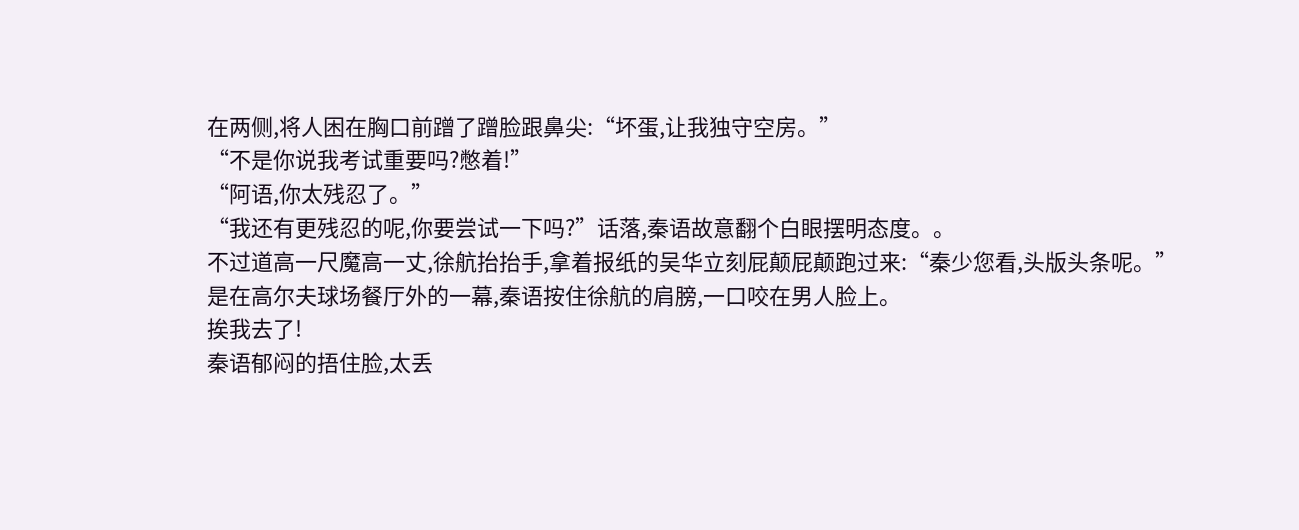在两侧,将人困在胸口前蹭了蹭脸跟鼻尖:“坏蛋,让我独守空房。”
“不是你说我考试重要吗?憋着!”
“阿语,你太残忍了。”
“我还有更残忍的呢,你要尝试一下吗?”话落,秦语故意翻个白眼摆明态度。。
不过道高一尺魔高一丈,徐航抬抬手,拿着报纸的吴华立刻屁颠屁颠跑过来:“秦少您看,头版头条呢。”
是在高尔夫球场餐厅外的一幕,秦语按住徐航的肩膀,一口咬在男人脸上。
挨我去了!
秦语郁闷的捂住脸,太丢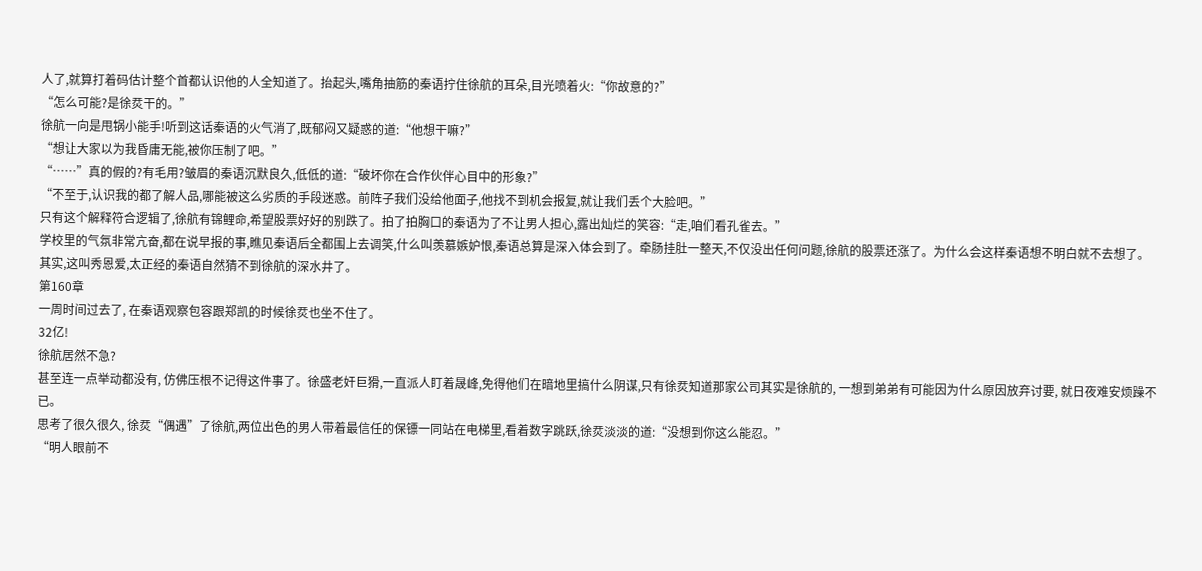人了,就算打着码估计整个首都认识他的人全知道了。抬起头,嘴角抽筋的秦语拧住徐航的耳朵,目光喷着火:“你故意的?”
“怎么可能?是徐烎干的。”
徐航一向是甩锅小能手!听到这话秦语的火气消了,既郁闷又疑惑的道:“他想干嘛?”
“想让大家以为我昏庸无能,被你压制了吧。”
“……”真的假的?有毛用?皱眉的秦语沉默良久,低低的道:“破坏你在合作伙伴心目中的形象?”
“不至于,认识我的都了解人品,哪能被这么劣质的手段迷惑。前阵子我们没给他面子,他找不到机会报复,就让我们丢个大脸吧。”
只有这个解释符合逻辑了,徐航有锦鲤命,希望股票好好的别跌了。拍了拍胸口的秦语为了不让男人担心,露出灿烂的笑容:“走,咱们看孔雀去。”
学校里的气氛非常亢奋,都在说早报的事,瞧见秦语后全都围上去调笑,什么叫羡慕嫉妒恨,秦语总算是深入体会到了。牵肠挂肚一整天,不仅没出任何问题,徐航的股票还涨了。为什么会这样秦语想不明白就不去想了。
其实,这叫秀恩爱,太正经的秦语自然猜不到徐航的深水井了。
第160章
一周时间过去了, 在秦语观察包容跟郑凯的时候徐烎也坐不住了。
32亿!
徐航居然不急?
甚至连一点举动都没有, 仿佛压根不记得这件事了。徐盛老奸巨猾,一直派人盯着晟峰,免得他们在暗地里搞什么阴谋,只有徐烎知道那家公司其实是徐航的, 一想到弟弟有可能因为什么原因放弃讨要, 就日夜难安烦躁不已。
思考了很久很久, 徐烎“偶遇”了徐航,两位出色的男人带着最信任的保镖一同站在电梯里,看着数字跳跃,徐烎淡淡的道:“没想到你这么能忍。”
“明人眼前不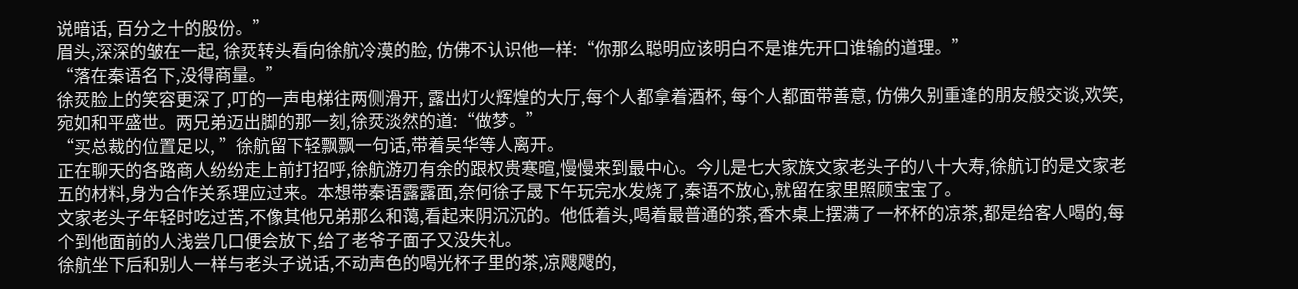说暗话, 百分之十的股份。”
眉头,深深的皱在一起, 徐烎转头看向徐航冷漠的脸, 仿佛不认识他一样:“你那么聪明应该明白不是谁先开口谁输的道理。”
“落在秦语名下,没得商量。”
徐烎脸上的笑容更深了,叮的一声电梯往两侧滑开, 露出灯火辉煌的大厅,每个人都拿着酒杯, 每个人都面带善意, 仿佛久别重逢的朋友般交谈,欢笑,宛如和平盛世。两兄弟迈出脚的那一刻,徐烎淡然的道:“做梦。”
“买总裁的位置足以, ”徐航留下轻飘飘一句话,带着吴华等人离开。
正在聊天的各路商人纷纷走上前打招呼,徐航游刃有余的跟权贵寒暄,慢慢来到最中心。今儿是七大家族文家老头子的八十大寿,徐航订的是文家老五的材料,身为合作关系理应过来。本想带秦语露露面,奈何徐子晟下午玩完水发烧了,秦语不放心,就留在家里照顾宝宝了。
文家老头子年轻时吃过苦,不像其他兄弟那么和蔼,看起来阴沉沉的。他低着头,喝着最普通的茶,香木桌上摆满了一杯杯的凉茶,都是给客人喝的,每个到他面前的人浅尝几口便会放下,给了老爷子面子又没失礼。
徐航坐下后和别人一样与老头子说话,不动声色的喝光杯子里的茶,凉飕飕的,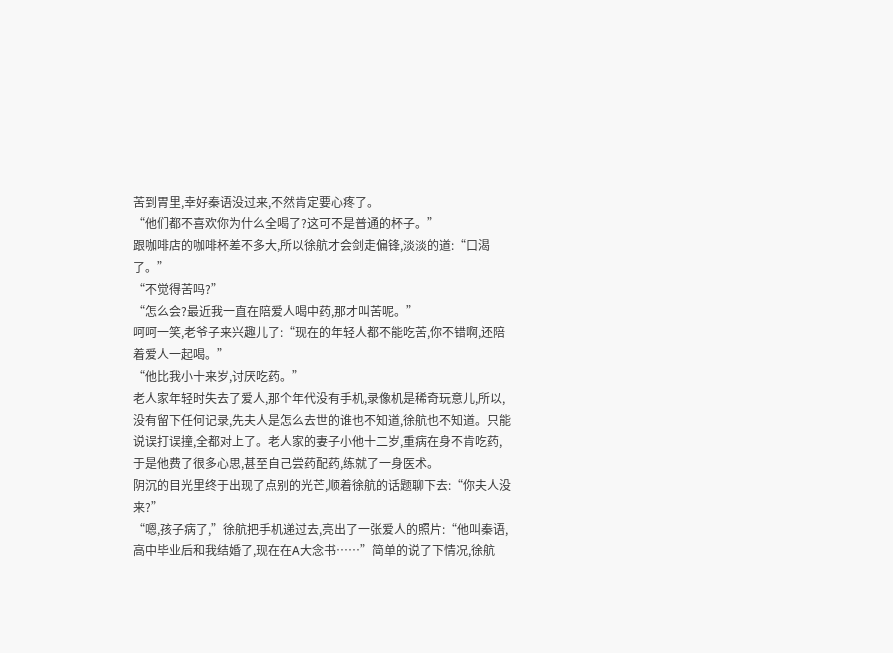苦到胃里,幸好秦语没过来,不然肯定要心疼了。
“他们都不喜欢你为什么全喝了?这可不是普通的杯子。”
跟咖啡店的咖啡杯差不多大,所以徐航才会剑走偏锋,淡淡的道:“口渴了。”
“不觉得苦吗?”
“怎么会?最近我一直在陪爱人喝中药,那才叫苦呢。”
呵呵一笑,老爷子来兴趣儿了:“现在的年轻人都不能吃苦,你不错啊,还陪着爱人一起喝。”
“他比我小十来岁,讨厌吃药。”
老人家年轻时失去了爱人,那个年代没有手机,录像机是稀奇玩意儿,所以,没有留下任何记录,先夫人是怎么去世的谁也不知道,徐航也不知道。只能说误打误撞,全都对上了。老人家的妻子小他十二岁,重病在身不肯吃药,于是他费了很多心思,甚至自己尝药配药,练就了一身医术。
阴沉的目光里终于出现了点别的光芒,顺着徐航的话题聊下去:“你夫人没来?”
“嗯,孩子病了,”徐航把手机递过去,亮出了一张爱人的照片:“他叫秦语,高中毕业后和我结婚了,现在在A大念书……”简单的说了下情况,徐航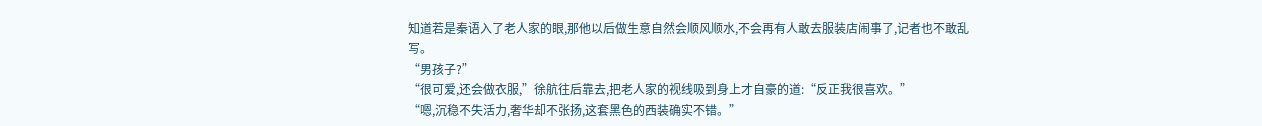知道若是秦语入了老人家的眼,那他以后做生意自然会顺风顺水,不会再有人敢去服装店闹事了,记者也不敢乱写。
“男孩子?”
“很可爱,还会做衣服,”徐航往后靠去,把老人家的视线吸到身上才自豪的道:“反正我很喜欢。”
“嗯,沉稳不失活力,奢华却不张扬,这套黑色的西装确实不错。”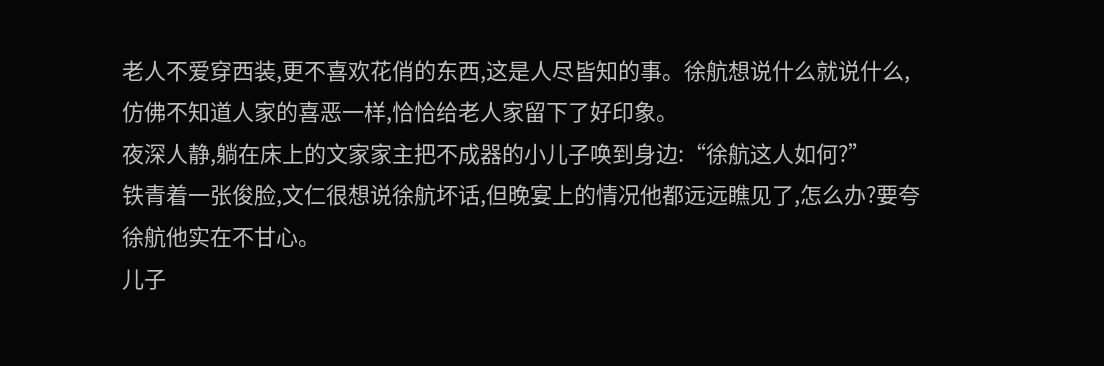老人不爱穿西装,更不喜欢花俏的东西,这是人尽皆知的事。徐航想说什么就说什么,仿佛不知道人家的喜恶一样,恰恰给老人家留下了好印象。
夜深人静,躺在床上的文家家主把不成器的小儿子唤到身边:“徐航这人如何?”
铁青着一张俊脸,文仁很想说徐航坏话,但晚宴上的情况他都远远瞧见了,怎么办?要夸徐航他实在不甘心。
儿子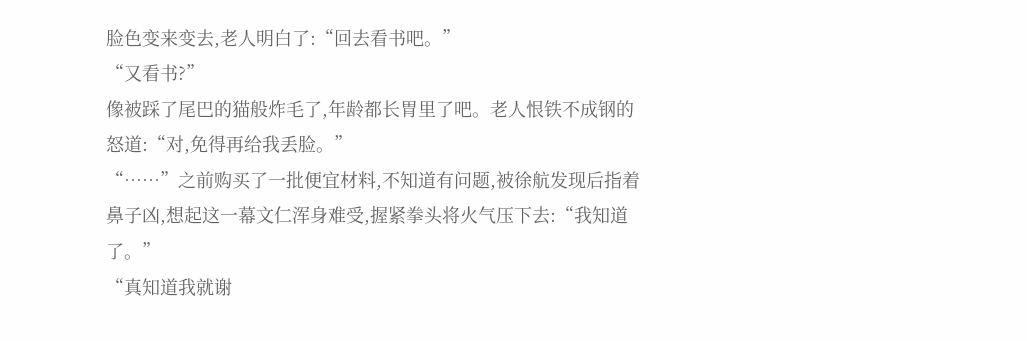脸色变来变去,老人明白了:“回去看书吧。”
“又看书?”
像被踩了尾巴的猫般炸毛了,年龄都长胃里了吧。老人恨铁不成钢的怒道:“对,免得再给我丢脸。”
“……”之前购买了一批便宜材料,不知道有问题,被徐航发现后指着鼻子凶,想起这一幕文仁浑身难受,握紧拳头将火气压下去:“我知道了。”
“真知道我就谢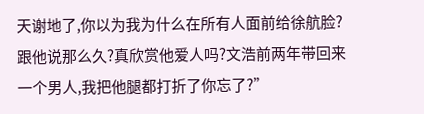天谢地了,你以为我为什么在所有人面前给徐航脸?跟他说那么久?真欣赏他爱人吗?文浩前两年带回来一个男人,我把他腿都打折了你忘了?”